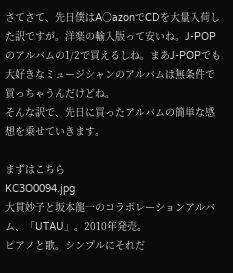さてさて、先日僕はA○azonでCDを大量入荷した訳ですが。洋楽の輸入版って安いね。J-POPのアルバムの1/2で買えるしね。まあJ-POPでも大好きなミュージシャンのアルバムは無条件で買っちゃうんだけどね。
そんな訳で、先日に買ったアルバムの簡単な感想を乗せていきます。

まずはこちら
KC3O0094.jpg
大貫妙子と坂本龍一のコラボレーションアルバム、「UTAU」。2010年発売。
ピアノと歌。シンプルにそれだ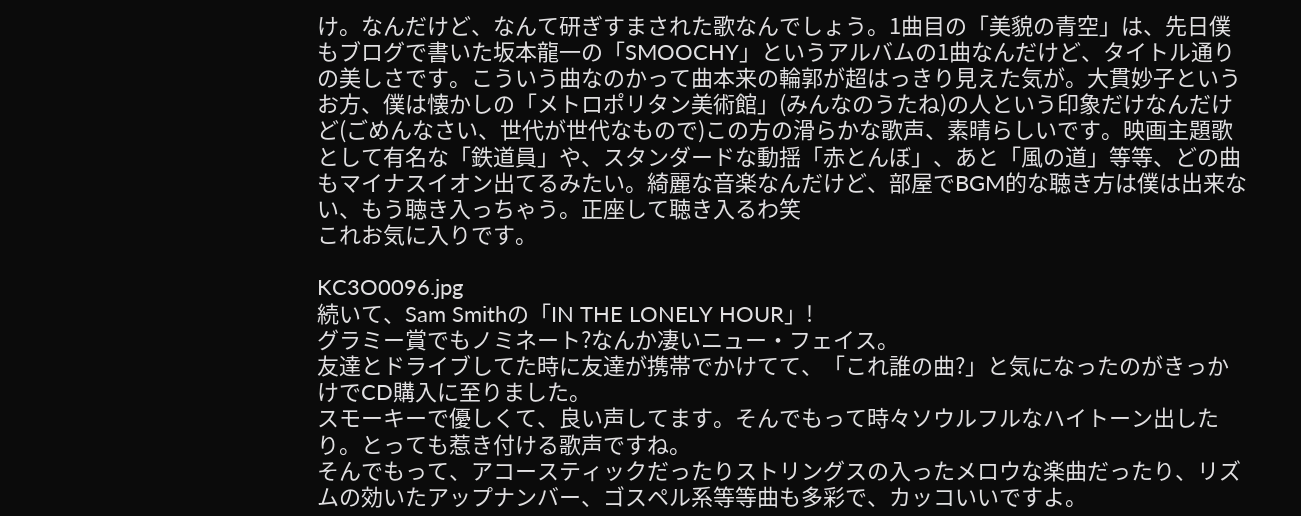け。なんだけど、なんて研ぎすまされた歌なんでしょう。1曲目の「美貌の青空」は、先日僕もブログで書いた坂本龍一の「SMOOCHY」というアルバムの1曲なんだけど、タイトル通りの美しさです。こういう曲なのかって曲本来の輪郭が超はっきり見えた気が。大貫妙子というお方、僕は懐かしの「メトロポリタン美術館」(みんなのうたね)の人という印象だけなんだけど(ごめんなさい、世代が世代なもので)この方の滑らかな歌声、素晴らしいです。映画主題歌として有名な「鉄道員」や、スタンダードな動揺「赤とんぼ」、あと「風の道」等等、どの曲もマイナスイオン出てるみたい。綺麗な音楽なんだけど、部屋でBGM的な聴き方は僕は出来ない、もう聴き入っちゃう。正座して聴き入るわ笑
これお気に入りです。

KC3O0096.jpg
続いて、Sam Smithの「IN THE LONELY HOUR」!
グラミー賞でもノミネート?なんか凄いニュー・フェイス。
友達とドライブしてた時に友達が携帯でかけてて、「これ誰の曲?」と気になったのがきっかけでCD購入に至りました。
スモーキーで優しくて、良い声してます。そんでもって時々ソウルフルなハイトーン出したり。とっても惹き付ける歌声ですね。
そんでもって、アコースティックだったりストリングスの入ったメロウな楽曲だったり、リズムの効いたアップナンバー、ゴスペル系等等曲も多彩で、カッコいいですよ。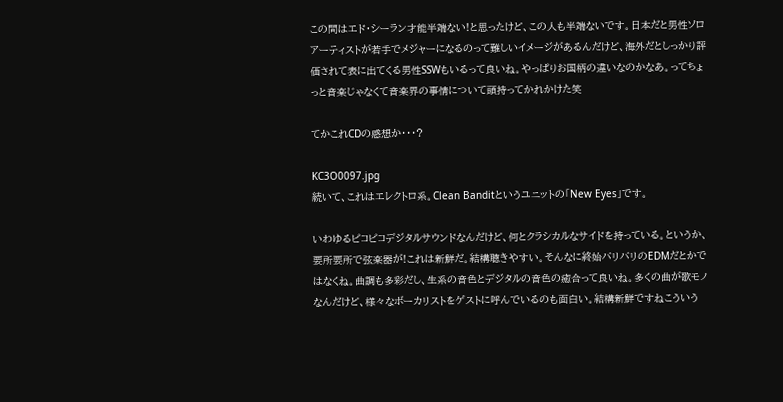この間はエド・シーラン才能半端ない!と思ったけど、この人も半端ないです。日本だと男性ソロアーティストが若手でメジャーになるのって難しいイメージがあるんだけど、海外だとしっかり評価されて表に出てくる男性SSWもいるって良いね。やっぱりお国柄の違いなのかなあ。ってちょっと音楽じゃなくて音楽界の事情について頭持ってかれかけた笑

てかこれCDの感想か・・・?

KC3O0097.jpg
続いて、これはエレクトロ系。Clean Banditというユニットの「New Eyes」です。

いわゆるピコピコデジタルサウンドなんだけど、何とクラシカルなサイドを持っている。というか、要所要所で弦楽器が!これは新鮮だ。結構聴きやすい。そんなに終始バリバリのEDMだとかではなくね。曲調も多彩だし、生系の音色とデジタルの音色の癒合って良いね。多くの曲が歌モノなんだけど、様々なボーカリストをゲストに呼んでいるのも面白い。結構新鮮ですねこういう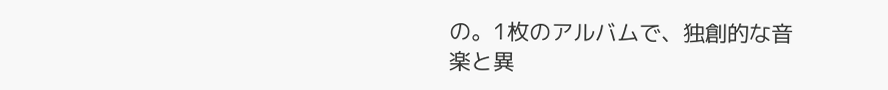の。1枚のアルバムで、独創的な音楽と異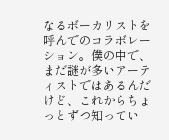なるボーカリストを呼んでのコラボレーション。僕の中で、まだ謎が多いアーティストではあるんだけど、これからちょっとずつ知ってい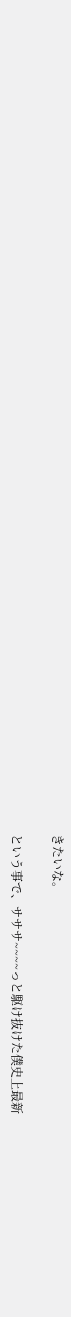きたいな。

という事で、サササ~~~~っと駆け抜けた僕史上最新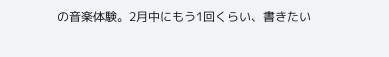の音楽体験。2月中にもう1回くらい、書きたい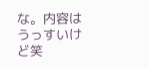な。内容はうっすいけど笑